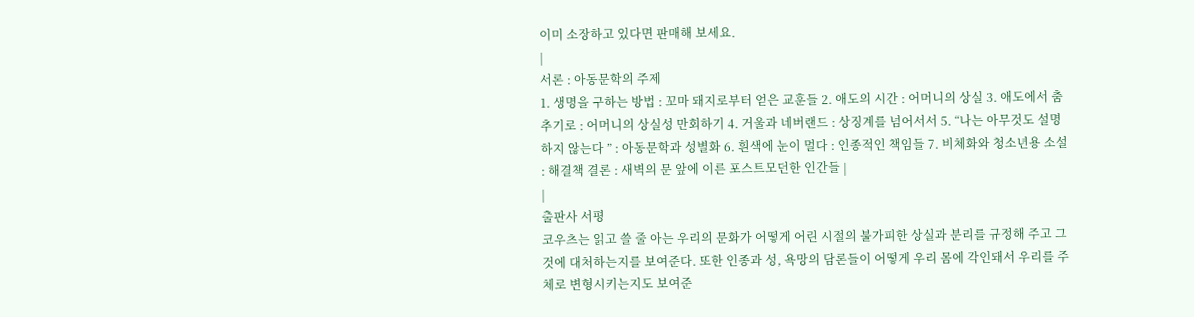이미 소장하고 있다면 판매해 보세요.
|
서론 : 아동문학의 주제
1. 생명을 구하는 방법 : 꼬마 돼지로부터 얻은 교훈들 2. 애도의 시간 : 어머니의 상실 3. 애도에서 춤추기로 : 어머니의 상실성 만회하기 4. 거울과 네버랜드 : 상징계를 넘어서서 5. “나는 아무것도 설명하지 않는다 ” : 아동문학과 성별화 6. 흰색에 눈이 멀다 : 인종적인 책임들 7. 비체화와 청소년용 소설 : 해결책 결론 : 새벽의 문 앞에 이른 포스트모던한 인간들 |
|
출판사 서평
코우츠는 읽고 쓸 줄 아는 우리의 문화가 어떻게 어린 시절의 불가피한 상실과 분리를 규정해 주고 그것에 대처하는지를 보여준다. 또한 인종과 성, 욕망의 담론들이 어떻게 우리 몸에 각인돼서 우리를 주체로 변형시키는지도 보여준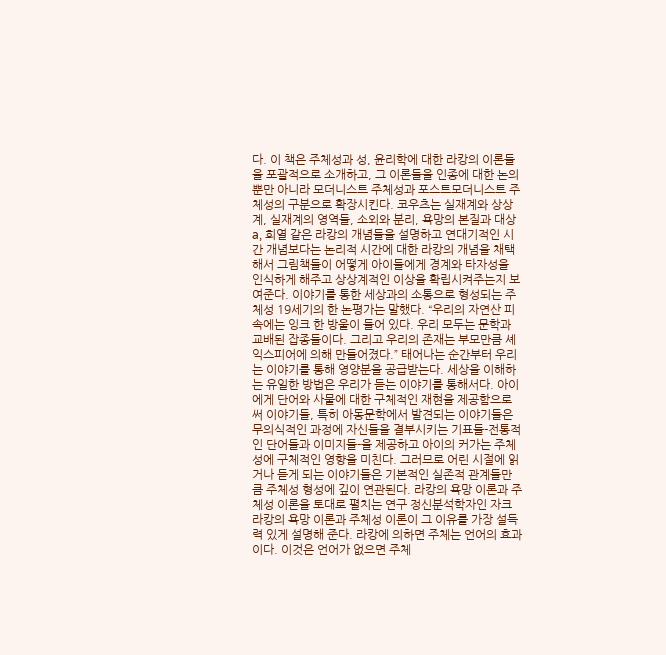다. 이 책은 주체성과 성, 윤리학에 대한 라캉의 이론들을 포괄적으로 소개하고, 그 이론들을 인종에 대한 논의뿐만 아니라 모더니스트 주체성과 포스트모더니스트 주체성의 구분으로 확장시킨다. 코우츠는 실재계와 상상계, 실재계의 영역들, 소외와 분리, 욕망의 본질과 대상 a, 희열 같은 라캉의 개념들을 설명하고 연대기적인 시간 개념보다는 논리적 시간에 대한 라캉의 개념을 채택해서 그림책들이 어떻게 아이들에게 경계와 타자성을 인식하게 해주고 상상계적인 이상을 확립시켜주는지 보여준다. 이야기를 통한 세상과의 소통으로 형성되는 주체성 19세기의 한 논평가는 말했다. “우리의 자연산 피 속에는 잉크 한 방울이 들어 있다. 우리 모두는 문학과 교배된 잡종들이다. 그리고 우리의 존재는 부모만큼 셰익스피어에 의해 만들어졌다.” 태어나는 순간부터 우리는 이야기를 통해 영양분을 공급받는다. 세상을 이해하는 유일한 방법은 우리가 듣는 이야기를 통해서다. 아이에게 단어와 사물에 대한 구체적인 재현을 제공함으로써 이야기들, 특히 아동문학에서 발견되는 이야기들은 무의식적인 과정에 자신들을 결부시키는 기표들-전통적인 단어들과 이미지들-을 제공하고 아이의 커가는 주체성에 구체적인 영향을 미친다. 그러므로 어린 시절에 읽거나 듣게 되는 이야기들은 기본적인 실존적 관계들만큼 주체성 형성에 깊이 연관된다. 라캉의 욕망 이론과 주체성 이론을 토대로 펼치는 연구 정신분석학자인 자크 라캉의 욕망 이론과 주체성 이론이 그 이유를 가장 설득력 있게 설명해 준다. 라캉에 의하면 주체는 언어의 효과이다. 이것은 언어가 없으면 주체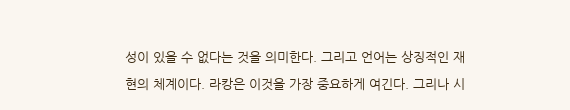성이 있을 수 없다는 것을 의미한다. 그리고 언어는 상징적인 재현의 체계이다. 라캉은 이것을 가장 중요하게 여긴다. 그리나 시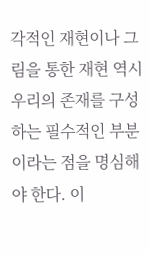각적인 재현이나 그림을 통한 재현 역시 우리의 존재를 구성하는 필수적인 부분이라는 점을 명심해야 한다. 이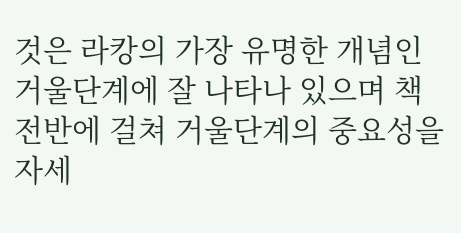것은 라캉의 가장 유명한 개념인 거울단계에 잘 나타나 있으며 책 전반에 걸쳐 거울단계의 중요성을 자세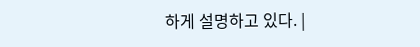하게 설명하고 있다. |